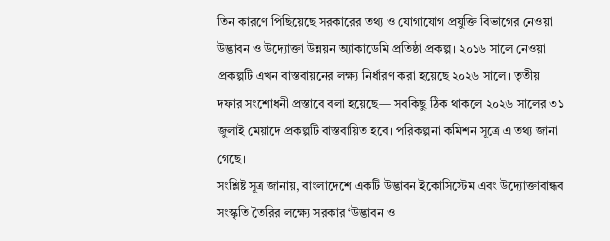তিন কারণে পিছিয়েছে সরকারের তথ্য ও যোগাযোগ প্রযুক্তি বিভাগের নেওয়া উদ্ভাবন ও উদ্যোক্তা উন্নয়ন অ্যাকাডেমি প্রতিষ্ঠা প্রকল্প। ২০১৬ সালে নেওয়া প্রকল্পটি এখন বাস্তবায়নের লক্ষ্য নির্ধারণ করা হয়েছে ২০২৬ সালে। তৃতীয় দফার সংশোধনী প্রস্তাবে বলা হয়েছে— সবকিছু ঠিক থাকলে ২০২৬ সালের ৩১ জুলাই মেয়াদে প্রকল্পটি বাস্তবায়িত হবে। পরিকল্পনা কমিশন সূত্রে এ তথ্য জানা গেছে।
সংশ্লিষ্ট সূত্র জানায়, বাংলাদেশে একটি উদ্ভাবন ইকোসিস্টেম এবং উদ্যোক্তাবান্ধব সংস্কৃতি তৈরির লক্ষ্যে সরকার ‘উদ্ভাবন ও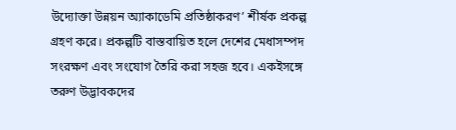উদ্যোক্তা উন্নয়ন অ্যাকাডেমি প্রতিষ্ঠাকরণ’ শীর্ষক প্রকল্প গ্রহণ করে। প্রকল্পটি বাস্তবায়িত হলে দেশের মেধাসম্পদ সংরক্ষণ এবং সংযোগ তৈরি করা সহজ হবে। একইসঙ্গে তরুণ উদ্ভাবকদের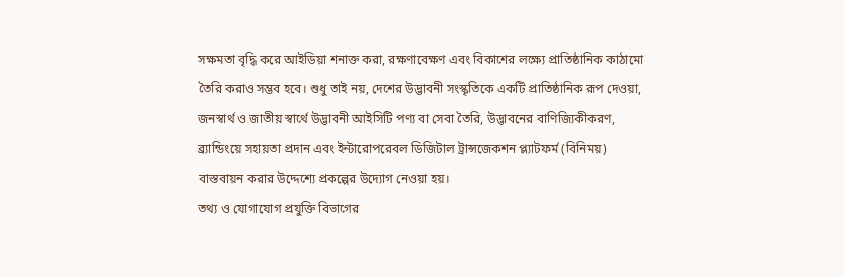সক্ষমতা বৃদ্ধি করে আইডিয়া শনাক্ত করা, রক্ষণাবেক্ষণ এবং বিকাশের লক্ষ্যে প্রাতিষ্ঠানিক কাঠামো তৈরি করাও সম্ভব হবে। শুধু তাই নয়, দেশের উদ্ভাবনী সংস্কৃতিকে একটি প্রাতিষ্ঠানিক রূপ দেওয়া, জনস্বার্থ ও জাতীয় স্বার্থে উদ্ভাবনী আইসিটি পণ্য বা সেবা তৈরি, উদ্ভাবনের বাণিজ্যিকীকরণ, ব্র্যান্ডিংয়ে সহায়তা প্রদান এবং ইন্টারোপরেবল ডিজিটাল ট্রান্সজেকশন প্ল্যাটফর্ম (বিনিময়) বাস্তবায়ন করার উদ্দেশ্যে প্রকল্পের উদ্যোগ নেওয়া হয়।
তথ্য ও যোগাযোগ প্রযুক্তি বিভাগের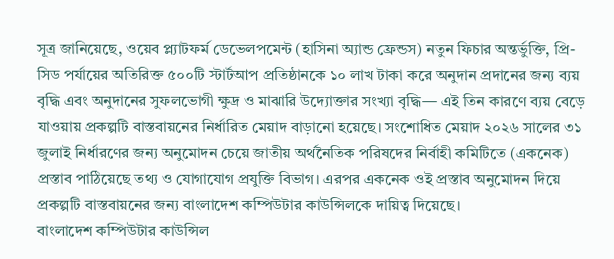সূত্র জানিয়েছে, ওয়েব প্ল্যাটফর্ম ডেভেলপমেন্ট (হাসিনা অ্যান্ড ফ্রেন্ডস) নতুন ফিচার অন্তর্ভুক্তি, প্রি-সিড পর্যায়ের অতিরিক্ত ৫০০টি স্টার্টআপ প্রতিষ্ঠানকে ১০ লাখ টাকা করে অনুদান প্রদানের জন্য ব্যয় বৃদ্ধি এবং অনুদানের সুফলভোগী ক্ষুদ্র ও মাঝারি উদ্যোক্তার সংখ্যা বৃদ্ধি— এই তিন কারণে ব্যয় বেড়ে যাওয়ায় প্রকল্পটি বাস্তবায়নের নির্ধারিত মেয়াদ বাড়ানো হয়েছে। সংশোধিত মেয়াদ ২০২৬ সালের ৩১ জুলাই নির্ধারণের জন্য অনুমোদন চেয়ে জাতীয় অর্থনৈতিক পরিষদের নির্বাহী কমিটিতে (একনেক) প্রস্তাব পাঠিয়েছে তথ্য ও যোগাযোগ প্রযুক্তি বিভাগ। এরপর একনেক ওই প্রস্তাব অনুমোদন দিয়ে প্রকল্পটি বাস্তবায়নের জন্য বাংলাদেশ কম্পিউটার কাউন্সিলকে দায়িত্ব দিয়েছে।
বাংলাদেশ কম্পিউটার কাউন্সিল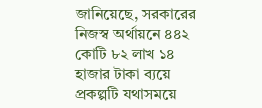জানিয়েছে, সরকারের নিজস্ব অর্থায়নে ৪৪২ কোটি ৮২ লাখ ১৪ হাজার টাকা ব্যয়ে প্রকল্পটি যথাসময়ে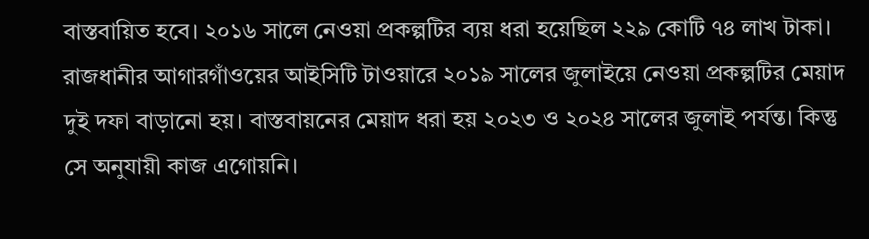বাস্তবায়িত হবে। ২০১৬ সালে নেওয়া প্রকল্পটির ব্যয় ধরা হয়েছিল ২২৯ কোটি ৭৪ লাখ টাকা। রাজধানীর আগারগাঁওয়ের আইসিটি টাওয়ারে ২০১৯ সালের জুলাইয়ে নেওয়া প্রকল্পটির মেয়াদ দুই দফা বাড়ানো হয়। বাস্তবায়নের মেয়াদ ধরা হয় ২০২৩ ও ২০২৪ সালের জুলাই পর্যন্ত। কিন্তু সে অনুযায়ী কাজ এগোয়নি।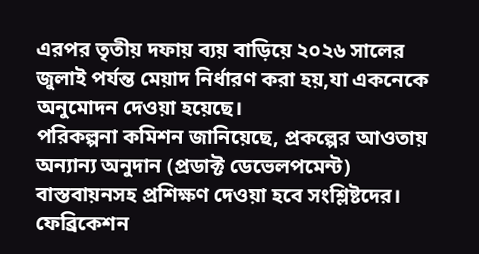এরপর তৃতীয় দফায় ব্যয় বাড়িয়ে ২০২৬ সালের জুলাই পর্যন্ত মেয়াদ নির্ধারণ করা হয়,যা একনেকে অনুমোদন দেওয়া হয়েছে।
পরিকল্পনা কমিশন জানিয়েছে, প্রকল্পের আওতায় অন্যান্য অনুদান (প্রডাক্ট ডেভেলপমেন্ট) বাস্তবায়নসহ প্রশিক্ষণ দেওয়া হবে সংশ্লিষ্টদের। ফেব্রিকেশন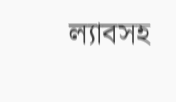ল্যাবসহ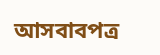আসবাবপত্র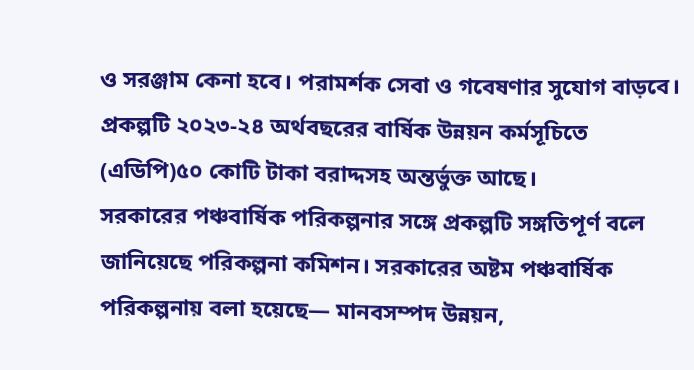ও সরঞ্জাম কেনা হবে। পরামর্শক সেবা ও গবেষণার সুযোগ বাড়বে। প্রকল্পটি ২০২৩-২৪ অর্থবছরের বার্ষিক উন্নয়ন কর্মসূচিতে (এডিপি)৫০ কোটি টাকা বরাদ্দসহ অন্তর্ভুক্ত আছে।
সরকারের পঞ্চবার্ষিক পরিকল্পনার সঙ্গে প্রকল্পটি সঙ্গতিপূর্ণ বলে জানিয়েছে পরিকল্পনা কমিশন। সরকারের অষ্টম পঞ্চবার্ষিক পরিকল্পনায় বলা হয়েছে— মানবসম্পদ উন্নয়ন,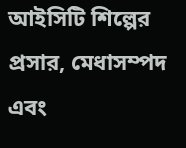আইসিটি শিল্পের প্রসার, মেধাসম্পদ এবং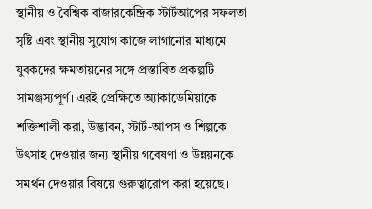স্থানীয় ও বৈশ্বিক বাজারকেন্দ্রিক স্টার্টআপের সফলতা সৃষ্টি এবং স্থানীয় সুযোগ কাজে লাগানোর মাধ্যমে যুবকদের ক্ষমতায়নের সঙ্গে প্রস্তাবিত প্রকল্পটি সামঞ্জস্যপূর্ণ। এরই প্রেক্ষিতে অ্যাকাডেমিয়াকে শক্তিশালী করা, উদ্ভাবন, স্টার্ট-আপস ও শিল্পকে উৎসাহ দেওয়ার জন্য স্থানীয় গবেষণা ও উন্নয়নকে সমর্থন দেওয়ার বিষয়ে গুরুত্বারোপ করা হয়েছে।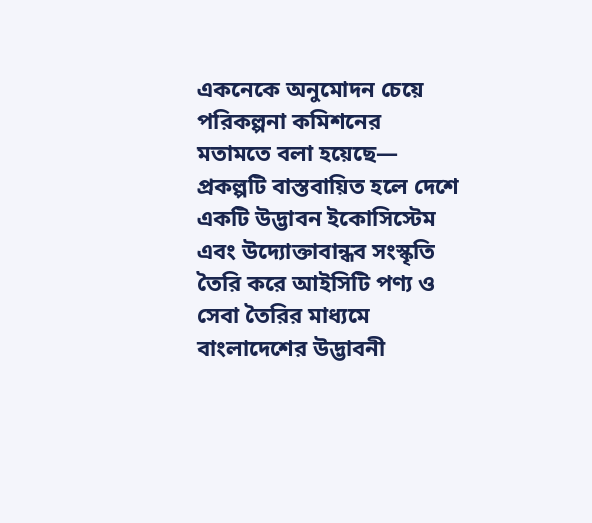একনেকে অনুমোদন চেয়ে পরিকল্পনা কমিশনের মতামতে বলা হয়েছে— প্রকল্পটি বাস্তবায়িত হলে দেশে একটি উদ্ভাবন ইকোসিস্টেম এবং উদ্যোক্তাবান্ধব সংস্কৃতি তৈরি করে আইসিটি পণ্য ও সেবা তৈরির মাধ্যমে বাংলাদেশের উদ্ভাবনী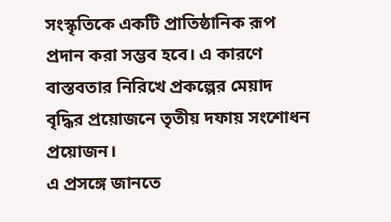সংস্কৃতিকে একটি প্রাতিষ্ঠানিক রূপ প্রদান করা সম্ভব হবে। এ কারণে বাস্তবতার নিরিখে প্রকল্পের মেয়াদ বৃদ্ধির প্রয়োজনে তৃতীয় দফায় সংশোধন প্রয়োজন।
এ প্রসঙ্গে জানতে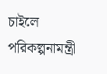চাইলে পরিকল্পনামন্ত্রী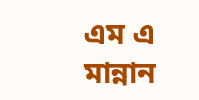এম এ মান্নান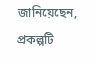জানিয়েছেন, প্রকল্পটি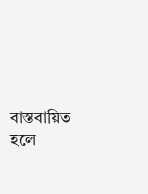বাস্তবায়িত হলে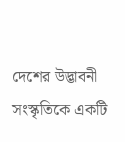দেশের উদ্ভাবনী সংস্কৃতিকে একটি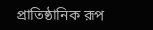প্রাতিষ্ঠানিক রূপ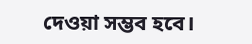দেওয়া সম্ভব হবে।